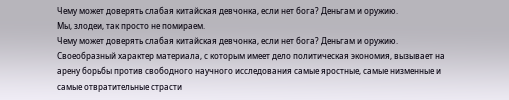Чему может доверять слабая китайская девчонка, если нет бога? Деньгам и оружию.
Мы, злодеи, так просто не помираем.
Чему может доверять слабая китайская девчонка, если нет бога? Деньгам и оружию.
Своеобразный характер материала, с которым имеет дело политическая экономия, вызывает на арену борьбы против свободного научного исследования самые яростные, самые низменные и самые отвратительные страсти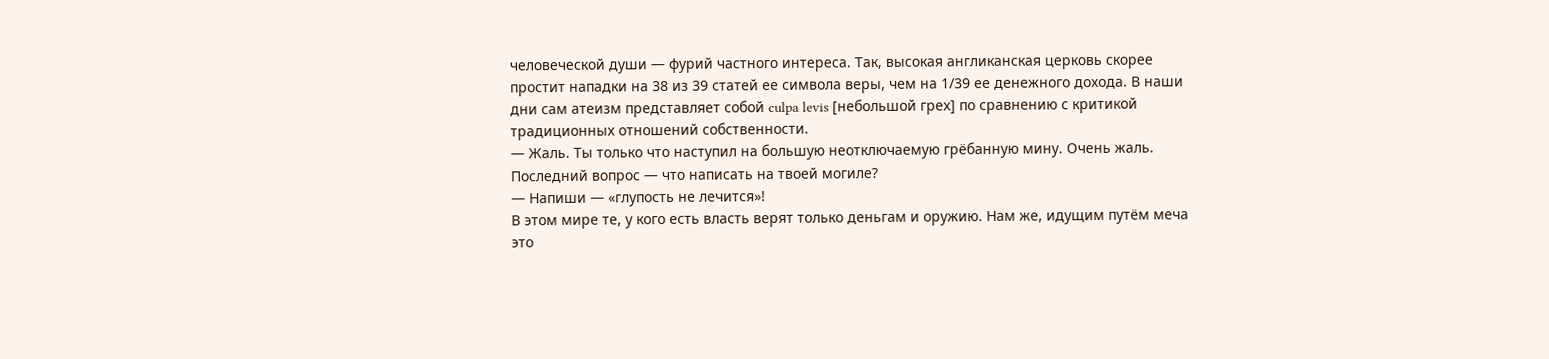человеческой души — фурий частного интереса. Так, высокая англиканская церковь скорее простит нападки на 38 из 39 статей ее символа веры, чем на 1/39 ее денежного дохода. В наши дни сам атеизм представляет собой culpa levis [небольшой грех] по сравнению с критикой традиционных отношений собственности.
— Жаль. Ты только что наступил на большую неотключаемую грёбанную мину. Очень жаль. Последний вопрос — что написать на твоей могиле?
— Напиши — «глупость не лечится»!
В этом мире те, у кого есть власть верят только деньгам и оружию. Нам же, идущим путём меча это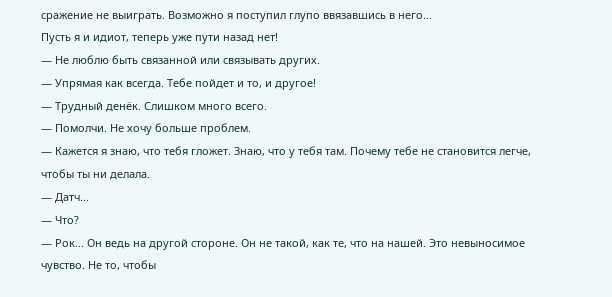сражение не выиграть. Возможно я поступил глупо ввязавшись в него...
Пусть я и идиот, теперь уже пути назад нет!
— Не люблю быть связанной или связывать других.
— Упрямая как всегда. Тебе пойдет и то, и другое!
— Трудный денёк. Слишком много всего.
— Помолчи. Не хочу больше проблем.
— Кажется я знаю, что тебя гложет. Знаю, что у тебя там. Почему тебе не становится легче, чтобы ты ни делала.
— Датч...
— Что?
— Рок... Он ведь на другой стороне. Он не такой, как те, что на нашей. Это невыносимое чувство. Не то, чтобы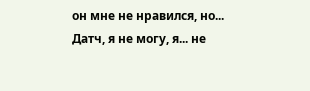он мне не нравился, но... Датч, я не могу, я... не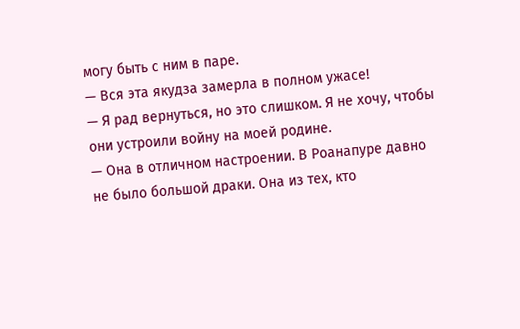могу быть с ним в паре.
— Вся эта якудза замерла в полном ужасе!
— Я рад вернуться, но это слишком. Я не хочу, чтобы они устроили войну на моей родине.
— Она в отличном настроении. В Роанапуре давно не было большой драки. Она из тех, кто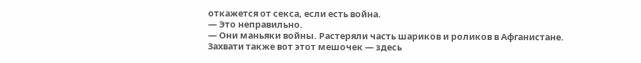откажется от секса, если есть война.
— Это неправильно.
— Они маньяки войны. Растеряли часть шариков и роликов в Афганистане.
Захвати также вот этот мешочек — здесь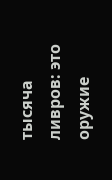тысяча ливров: это оружие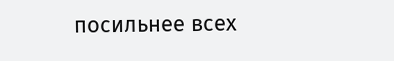посильнее всех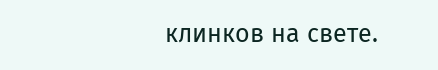клинков на свете.